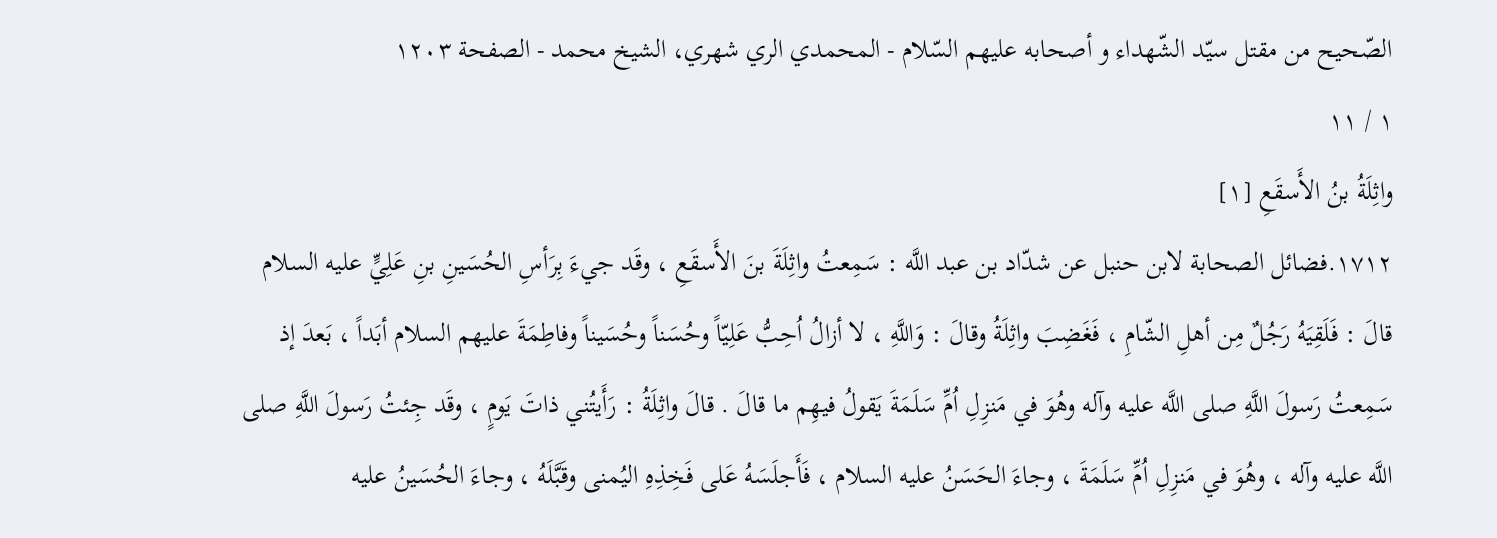الصّحيح من مقتل سيّد الشّهداء و أصحابه عليهم السّلام - المحمدي الري شهري، الشيخ محمد - الصفحة ١٢٠٣
١ / ١١
واثِلَةُ بنُ الأَسقَعِ [١]
١٧١٢.فضائل الصحابة لابن حنبل عن شدّاد بن عبد اللَّه : سَمِعتُ واثِلَةَ بنَ الأَسقَعِ ، وقَد جيءَ بِرَأسِ الحُسَينِ بنِ عَلِيٍّ عليه السلام قالَ : فَلَقِيَهُ رَجُلٌ مِن أهلِ الشّامِ ، فَغَضِبَ واثِلَةُ وقالَ : وَاللَّهِ ، لا أزالُ اُحِبُّ عَلِيّاً وحُسَناً وحُسَيناً وفاطِمَةَ عليهم السلام أبَداً ، بَعدَ إذ سَمِعتُ رَسولَ اللَّهِ صلى اللَّه عليه وآله وهُوَ في مَنزِلِ اُمِّ سَلَمَةَ يَقولُ فيهِم ما قالَ . قالَ واثِلَةُ : رَأَيتُني ذاتَ يَومٍ ، وقَد جِئتُ رَسولَ اللَّهِ صلى اللَّه عليه وآله ، وهُوَ في مَنزِلِ اُمِّ سَلَمَةَ ، وجاءَ الحَسَنُ عليه السلام ، فَأَجلَسَهُ عَلى فَخِذِهِ اليُمنى وقَبَّلَهُ ، وجاءَ الحُسَينُ عليه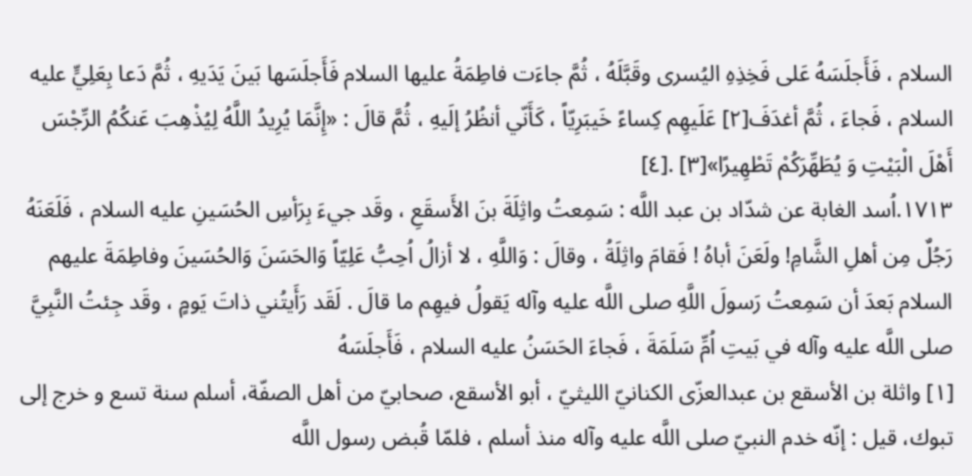السلام ، فَأَجلَسَهُ عَلى فَخِذِهِ اليُسرى وقَبَّلَهُ ، ثُمَّ جاءَت فاطِمَةُ عليها السلام فَأَجلَسَها بَينَ يَدَيهِ ، ثُمَّ دَعا بِعَلِيٍّ عليه السلام ، فَجاءَ ، ثُمَّ أغدَفَ[٢] عَلَيهِم كِساءً خَيبَرِيّاً ، كَأَنّي أنظُرُ إلَيهِ ، ثُمَّ قالَ : «إِنَّمَا يُرِيدُ اللَّهُ لِيُذْهِبَ عَنكُمُ الرِّجْسَ أَهْلَ الْبَيْتِ وَ يُطَهِّرَكُمْ تَطْهِيرًا»[٣] .[٤]
١٧١٣.اُسد الغابة عن شدّاد بن عبد اللَّه : سَمِعتُ واثِلَةَ بنَ الأَسقَعِ ، وقَد جيءَ بِرَأسِ الحُسَينِ عليه السلام ، فَلَعَنَهُ رَجُلٌ مِن أهلِ الشَّامِ! ولَعَنَ أباهُ ! فَقامَ واثِلَةُ ، وقالَ : وَاللَّهِ ، لا أزالُ اُحِبُّ عَلِيّاً وَالحَسَنَ وَالحُسَينَ وفاطِمَةَ عليهم السلام بَعدَ أن سَمِعتُ رَسولَ اللَّهِ صلى اللَّه عليه وآله يَقولُ فيهِم ما قالَ . لَقَد رَأَيتُني ذاتَ يَومٍ ، وقَد جِئتُ النَّبِيَّ صلى اللَّه عليه وآله في بَيتِ اُمِّ سَلَمَةَ ، فَجاءَ الحَسَنُ عليه السلام ، فَأَجلَسَهُ
[١] واثلة بن الأسقع بن عبدالعزّى الكنانيّ الليثيّ ، أبو الأسقع، صحابيّ من أهل الصفّة، أسلم سنة تسع و خرج إلى تبوك، قيل : إنّه خدم النبيّ صلى اللَّه عليه وآله منذ أسلم ، فلمّا قُبض رسول اللَّه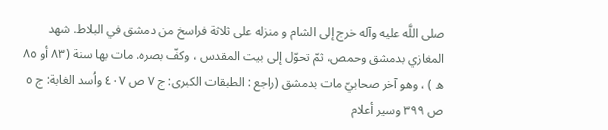صلى اللَّه عليه وآله خرج إلى الشام و منزله على ثلاثة فراسخ من دمشق في البلاط. شهد المغازي بدمشق وحمص، ثمّ تحوّل إلى بيت المقدس ، وكفّ بصره. مات بها سنة (٨٣ أو ٨٥ ه ) ، وهو آخر صحابيّ مات بدمشق (راجع : الطبقات الكبرى: ج ٧ ص ٤٠٧ واُسد الغابة: ج ٥ ص ٣٩٩ وسير أعلام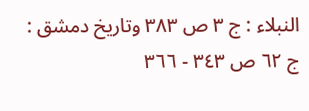النبلاء : ج ٣ ص ٣٨٣ وتاريخ دمشق : ج ٦٢ ص ٣٤٣ - ٣٦٦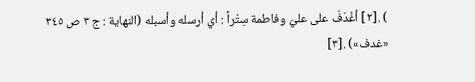) .[٢] أغْدَفَ على عليّ وفاطمة سِتْراً : أي أرسله وأسبله (النهاية : ج ٣ ص ٣٤٥ «غدف») .[٣]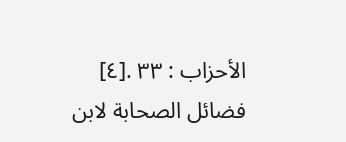الأحزاب : ٣٣ .[٤] فضائل الصحابة لابن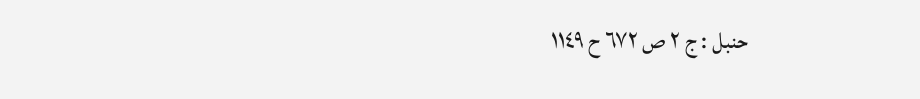حنبل : ج ٢ ص ٦٧٢ ح ١١٤٩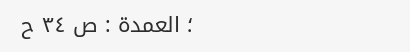؛ العمدة : ص ٣٤ ح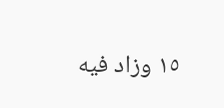١٥ وزاد فيه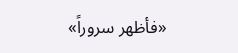«فأظهر سروراً»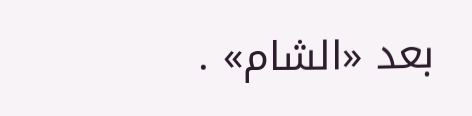بعد «الشام» .